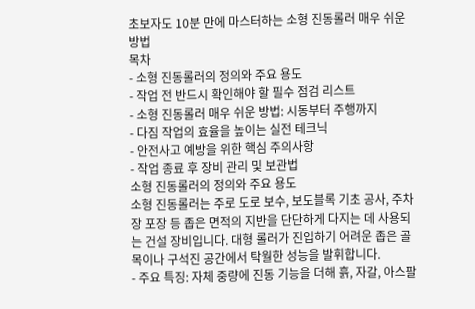초보자도 10분 만에 마스터하는 소형 진동롤러 매우 쉬운 방법
목차
- 소형 진동롤러의 정의와 주요 용도
- 작업 전 반드시 확인해야 할 필수 점검 리스트
- 소형 진동롤러 매우 쉬운 방법: 시동부터 주행까지
- 다짐 작업의 효율을 높이는 실전 테크닉
- 안전사고 예방을 위한 핵심 주의사항
- 작업 종료 후 장비 관리 및 보관법
소형 진동롤러의 정의와 주요 용도
소형 진동롤러는 주로 도로 보수, 보도블록 기초 공사, 주차장 포장 등 좁은 면적의 지반을 단단하게 다지는 데 사용되는 건설 장비입니다. 대형 롤러가 진입하기 어려운 좁은 골목이나 구석진 공간에서 탁월한 성능을 발휘합니다.
- 주요 특징: 자체 중량에 진동 기능을 더해 흙, 자갈, 아스팔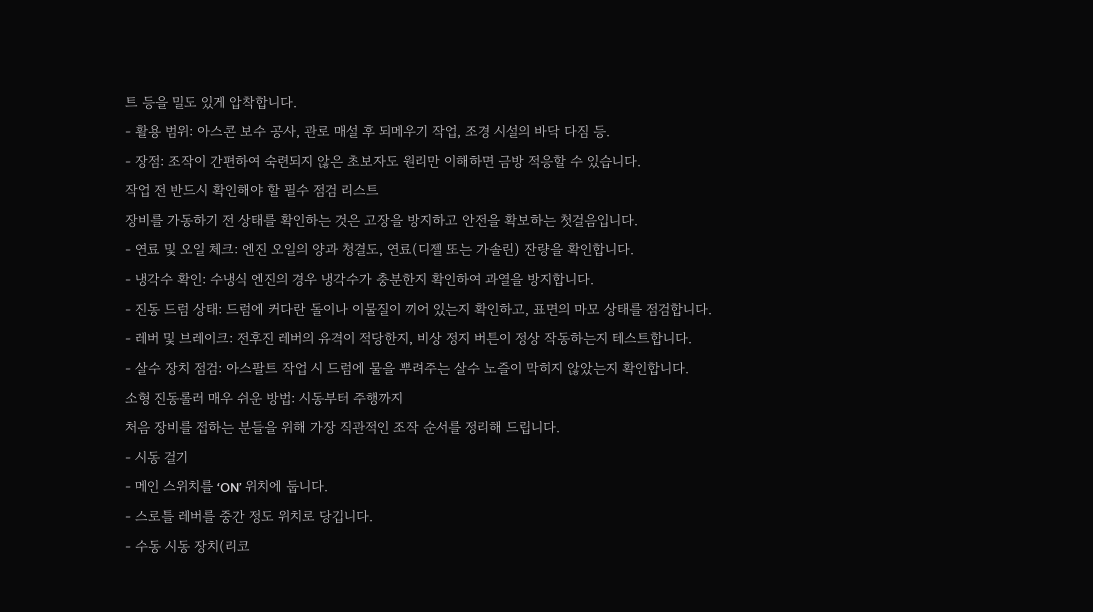트 등을 밀도 있게 압착합니다.
- 활용 범위: 아스콘 보수 공사, 관로 매설 후 되메우기 작업, 조경 시설의 바닥 다짐 등.
- 장점: 조작이 간편하여 숙련되지 않은 초보자도 원리만 이해하면 금방 적응할 수 있습니다.
작업 전 반드시 확인해야 할 필수 점검 리스트
장비를 가동하기 전 상태를 확인하는 것은 고장을 방지하고 안전을 확보하는 첫걸음입니다.
- 연료 및 오일 체크: 엔진 오일의 양과 청결도, 연료(디젤 또는 가솔린) 잔량을 확인합니다.
- 냉각수 확인: 수냉식 엔진의 경우 냉각수가 충분한지 확인하여 과열을 방지합니다.
- 진동 드럼 상태: 드럼에 커다란 돌이나 이물질이 끼어 있는지 확인하고, 표면의 마모 상태를 점검합니다.
- 레버 및 브레이크: 전후진 레버의 유격이 적당한지, 비상 정지 버튼이 정상 작동하는지 테스트합니다.
- 살수 장치 점검: 아스팔트 작업 시 드럼에 물을 뿌려주는 살수 노즐이 막히지 않았는지 확인합니다.
소형 진동롤러 매우 쉬운 방법: 시동부터 주행까지
처음 장비를 접하는 분들을 위해 가장 직관적인 조작 순서를 정리해 드립니다.
- 시동 걸기
- 메인 스위치를 ‘ON’ 위치에 둡니다.
- 스로틀 레버를 중간 정도 위치로 당깁니다.
- 수동 시동 장치(리코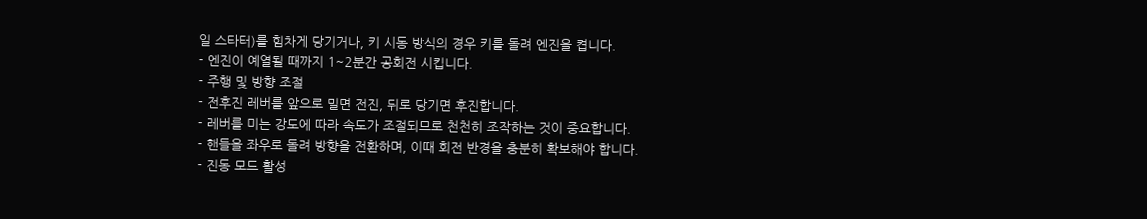일 스타터)를 힘차게 당기거나, 키 시동 방식의 경우 키를 돌려 엔진을 켭니다.
- 엔진이 예열될 때까지 1~2분간 공회전 시킵니다.
- 주행 및 방향 조절
- 전후진 레버를 앞으로 밀면 전진, 뒤로 당기면 후진합니다.
- 레버를 미는 강도에 따라 속도가 조절되므로 천천히 조작하는 것이 중요합니다.
- 핸들을 좌우로 돌려 방향을 전환하며, 이때 회전 반경을 충분히 확보해야 합니다.
- 진동 모드 활성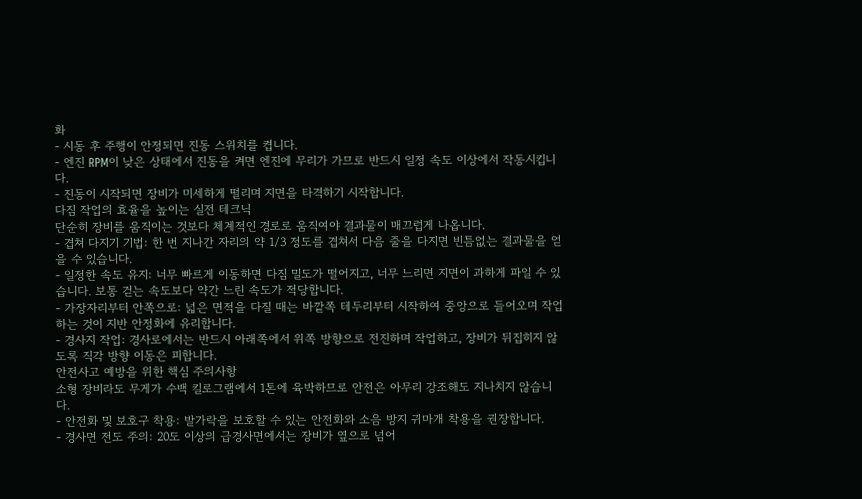화
- 시동 후 주행이 안정되면 진동 스위치를 켭니다.
- 엔진 RPM이 낮은 상태에서 진동을 켜면 엔진에 무리가 가므로 반드시 일정 속도 이상에서 작동시킵니다.
- 진동이 시작되면 장비가 미세하게 떨리며 지면을 타격하기 시작합니다.
다짐 작업의 효율을 높이는 실전 테크닉
단순히 장비를 움직이는 것보다 체계적인 경로로 움직여야 결과물이 매끄럽게 나옵니다.
- 겹쳐 다지기 기법: 한 번 지나간 자리의 약 1/3 정도를 겹쳐서 다음 줄을 다지면 빈틈없는 결과물을 얻을 수 있습니다.
- 일정한 속도 유지: 너무 빠르게 이동하면 다짐 밀도가 떨어지고, 너무 느리면 지면이 과하게 파일 수 있습니다. 보통 걷는 속도보다 약간 느린 속도가 적당합니다.
- 가장자리부터 안쪽으로: 넓은 면적을 다질 때는 바깥쪽 테두리부터 시작하여 중앙으로 들어오며 작업하는 것이 지반 안정화에 유리합니다.
- 경사지 작업: 경사로에서는 반드시 아래쪽에서 위쪽 방향으로 전진하며 작업하고, 장비가 뒤집히지 않도록 직각 방향 이동은 피합니다.
안전사고 예방을 위한 핵심 주의사항
소형 장비라도 무게가 수백 킬로그램에서 1톤에 육박하므로 안전은 아무리 강조해도 지나치지 않습니다.
- 안전화 및 보호구 착용: 발가락을 보호할 수 있는 안전화와 소음 방지 귀마개 착용을 권장합니다.
- 경사면 전도 주의: 20도 이상의 급경사면에서는 장비가 옆으로 넘어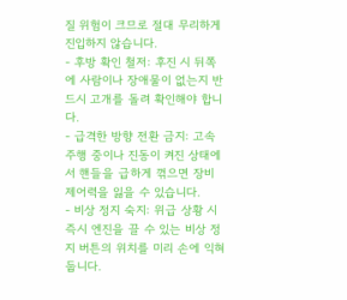질 위험이 크므로 절대 무리하게 진입하지 않습니다.
- 후방 확인 철저: 후진 시 뒤쪽에 사람이나 장애물이 없는지 반드시 고개를 돌려 확인해야 합니다.
- 급격한 방향 전환 금지: 고속 주행 중이나 진동이 켜진 상태에서 핸들을 급하게 꺾으면 장비 제어력을 잃을 수 있습니다.
- 비상 정지 숙지: 위급 상황 시 즉시 엔진을 끌 수 있는 비상 정지 버튼의 위치를 미리 손에 익혀둡니다.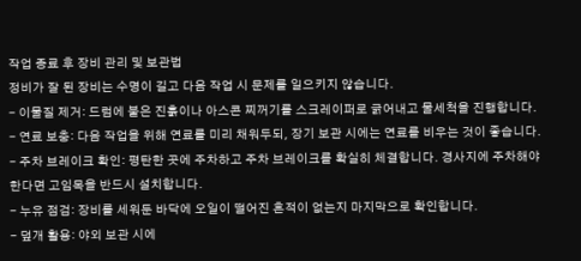작업 종료 후 장비 관리 및 보관법
정비가 잘 된 장비는 수명이 길고 다음 작업 시 문제를 일으키지 않습니다.
- 이물질 제거: 드럼에 붙은 진흙이나 아스콘 찌꺼기를 스크레이퍼로 긁어내고 물세척을 진행합니다.
- 연료 보충: 다음 작업을 위해 연료를 미리 채워두되, 장기 보관 시에는 연료를 비우는 것이 좋습니다.
- 주차 브레이크 확인: 평탄한 곳에 주차하고 주차 브레이크를 확실히 체결합니다. 경사지에 주차해야 한다면 고임목을 반드시 설치합니다.
- 누유 점검: 장비를 세워둔 바닥에 오일이 떨어진 흔적이 없는지 마지막으로 확인합니다.
- 덮개 활용: 야외 보관 시에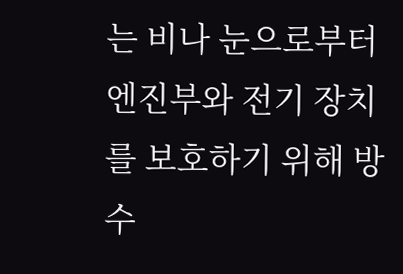는 비나 눈으로부터 엔진부와 전기 장치를 보호하기 위해 방수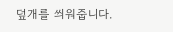덮개를 씌워줍니다.